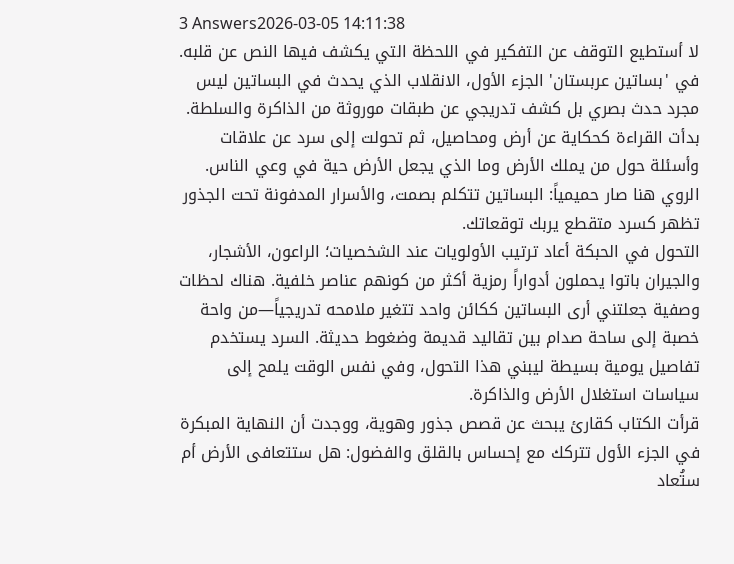3 Answers2026-03-05 14:11:38
لا أستطيع التوقف عن التفكير في اللحظة التي يكشف فيها النص عن قلبه. في 'بساتين عربستان' الجزء الأول، الانقلاب الذي يحدث في البساتين ليس مجرد حدث بصري بل كشف تدريجي عن طبقات موروثة من الذاكرة والسلطة. بدأت القراءة كحكاية عن أرض ومحاصيل، ثم تحولت إلى سرد عن علاقات وأسئلة حول من يملك الأرض وما الذي يجعل الأرض حية في وعي الناس. الروي هنا صار حميمياً: البساتين تتكلم بصمت، والأسرار المدفونة تحت الجذور تظهر كسرد متقطع يربك توقعاتك.
التحول في الحبكة أعاد ترتيب الأولويات عند الشخصيات؛ الراعون، الأشجار، والجيران باتوا يحملون أدواراً رمزية أكثر من كونهم عناصر خلفية. هناك لحظات وصفية جعلتني أرى البساتين ككائن واحد تتغير ملامحه تدريجياً—من واحة خصبة إلى ساحة صدام بين تقاليد قديمة وضغوط حديثة. السرد يستخدم تفاصيل يومية بسيطة ليبني هذا التحول، وفي نفس الوقت يلمح إلى سياسات استغلال الأرض والذاكرة.
قرأت الكتاب كقارئ يبحث عن قصص جذور وهوية، ووجدت أن النهاية المبكرة في الجزء الأول تتركك مع إحساس بالقلق والفضول: هل ستتعافى الأرض أم ستُعاد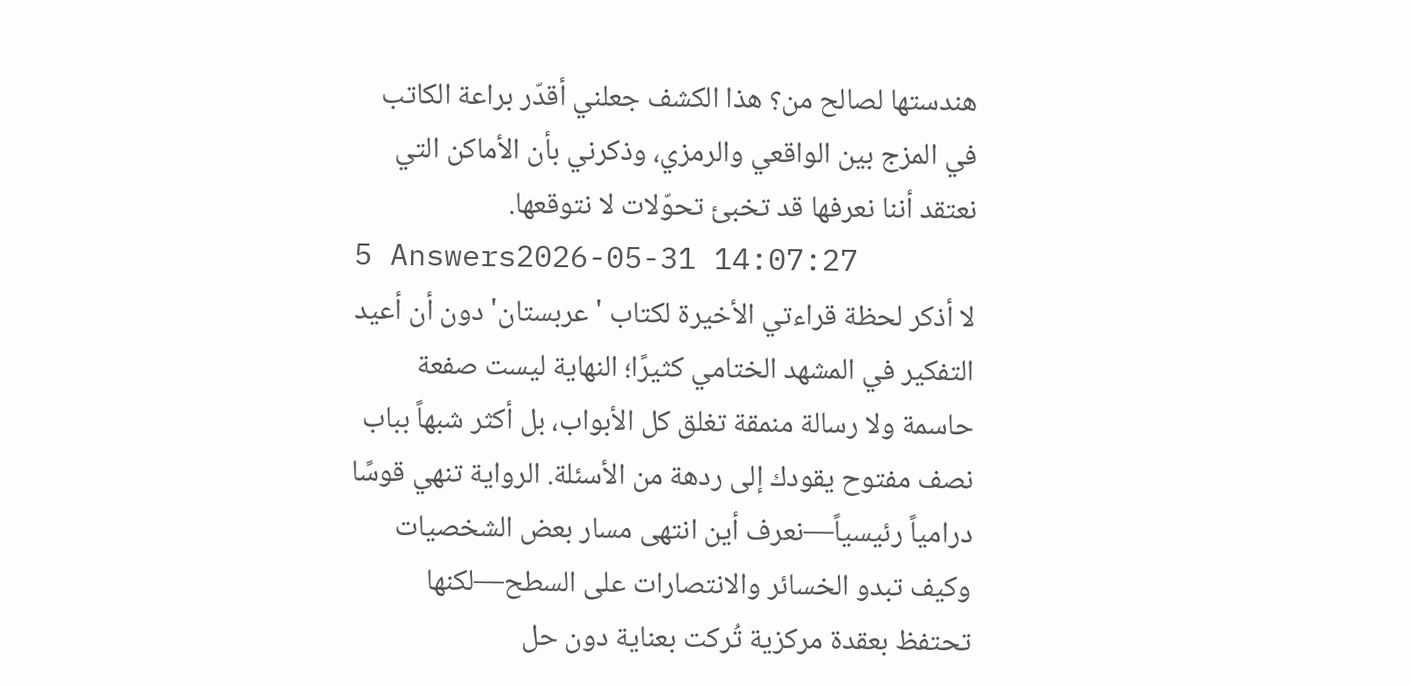هندستها لصالح من؟ هذا الكشف جعلني أقدّر براعة الكاتب في المزج بين الواقعي والرمزي، وذكرني بأن الأماكن التي نعتقد أننا نعرفها قد تخبئ تحوّلات لا نتوقعها.
5 Answers2026-05-31 14:07:27
لا أذكر لحظة قراءتي الأخيرة لكتاب 'عربستان' دون أن أعيد التفكير في المشهد الختامي كثيرًا؛ النهاية ليست صفعة حاسمة ولا رسالة منمقة تغلق كل الأبواب، بل أكثر شبهاً بباب نصف مفتوح يقودك إلى ردهة من الأسئلة. الرواية تنهي قوسًا درامياً رئيسياً—نعرف أين انتهى مسار بعض الشخصيات وكيف تبدو الخسائر والانتصارات على السطح—لكنها تحتفظ بعقدة مركزية تُركت بعناية دون حل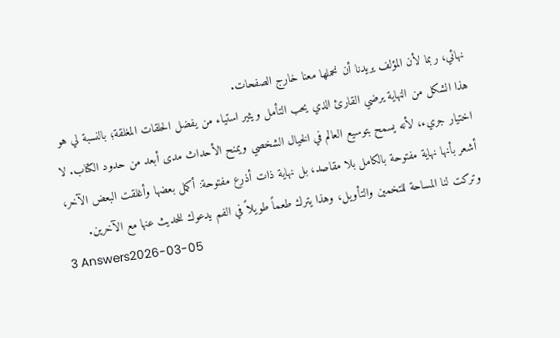نهائي، ربما لأن المؤلف يريدنا أن نحملها معنا خارج الصفحات.
هذا الشكل من النهاية يرضي القارئ الذي يحب التأمل ويثير استياء من يفضل الحلقات المغلقة؛ بالنسبة لي هو اختيار جريء، لأنه يسمح بتوسيع العالم في الخيال الشخصي ويمنح الأحداث مدى أبعد من حدود الكتاب. لا أشعر بأنها نهاية مفتوحة بالكامل بلا مقاصد، بل نهاية ذات أذرع مفتوحة: أكمل بعضها وأغلقت البعض الآخر، وتركت لنا المساحة للتخمين والتأويل، وهذا يترك طعماً طويلاً في الفم يدعوك للحديث عنها مع الآخرين.
3 Answers2026-03-05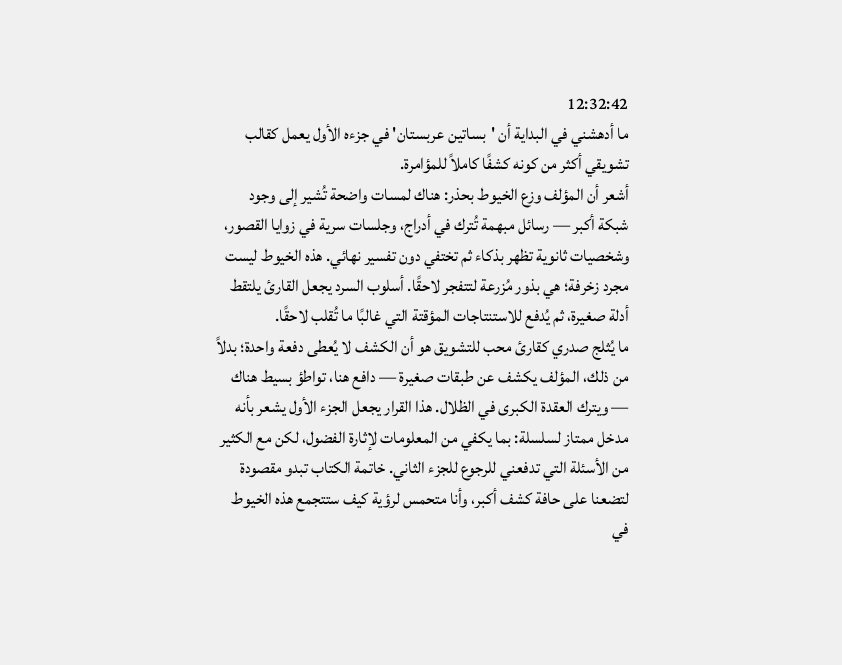12:32:42
ما أدهشني في البداية أن 'بساتين عربستان' في جزءه الأول يعمل كقالب تشويقي أكثر من كونه كشفًا كاملاً للمؤامرة.
أشعر أن المؤلف وزع الخيوط بحذر: هناك لمسات واضحة تُشير إلى وجود شبكة أكبر — رسائل مبهمة تُترك في أدراج، وجلسات سرية في زوايا القصور، وشخصيات ثانوية تظهر بذكاء ثم تختفي دون تفسير نهائي. هذه الخيوط ليست مجرد زخرفة؛ هي بذور مُزرعة لتتفجر لاحقًا. أسلوب السرد يجعل القارئ يلتقط أدلة صغيرة، ثم يُدفع للاستنتاجات المؤقتة التي غالبًا ما تُقلب لاحقًا.
ما يُثلج صدري كقارئ محب للتشويق هو أن الكشف لا يُعطى دفعة واحدة؛ بدلاً من ذلك، المؤلف يكشف عن طبقات صغيرة — دافع هنا، تواطؤ بسيط هناك — ويترك العقدة الكبرى في الظلال. هذا القرار يجعل الجزء الأول يشعر بأنه مدخل ممتاز لسلسلة: بما يكفي من المعلومات لإثارة الفضول، لكن مع الكثير من الأسئلة التي تدفعني للرجوع للجزء الثاني. خاتمة الكتاب تبدو مقصودة لتضعنا على حافة كشف أكبر، وأنا متحمس لرؤية كيف ستتجمع هذه الخيوط في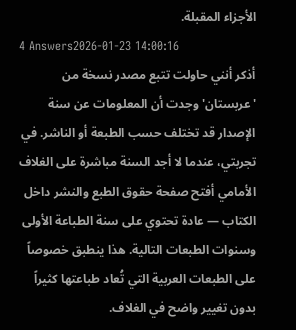الأجزاء المقبلة.
4 Answers2026-01-23 14:00:16
أذكر أنني حاولت تتبع مصدر نسخة من 'عربستان' وجدت أن المعلومات عن سنة الإصدار قد تختلف حسب الطبعة أو الناشر. في تجربتي، عندما لا أجد السنة مباشرة على الغلاف الأمامي أفتح صفحة حقوق الطبع والنشر داخل الكتاب — عادة تحتوي على سنة الطباعة الأولى وسنوات الطبعات التالية. هذا ينطبق خصوصاً على الطبعات العربية التي تُعاد طباعتها كثيراً بدون تغيير واضح في الغلاف.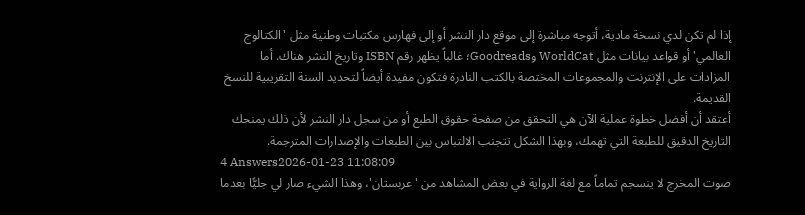إذا لم تكن لدي نسخة مادية، أتوجه مباشرة إلى موقع دار النشر أو إلى فهارس مكتبات وطنية مثل 'الكتالوج العالمي' أو قواعد بيانات مثل WorldCat وGoodreads؛ غالباً يظهر رقم ISBN وتاريخ النشر هناك. أما المزادات على الإنترنت والمجموعات المختصة بالكتب النادرة فتكون مفيدة أيضاً لتحديد السنة التقريبية للنسخ القديمة.
أعتقد أن أفضل خطوة عملية الآن هي التحقق من صفحة حقوق الطبع أو من سجل دار النشر لأن ذلك يمنحك التاريخ الدقيق للطبعة التي تهمك، وبهذا الشكل تتجنب الالتباس بين الطبعات والإصدارات المترجمة.
4 Answers2026-01-23 11:08:09
صوت المخرج لا ينسجم تماماً مع لغة الرواية في بعض المشاهد من 'عربستان'، وهذا الشيء صار لي جليًّا بعدما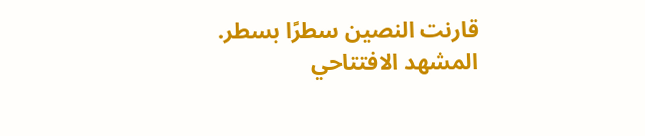قارنت النصين سطرًا بسطر.
المشهد الافتتاحي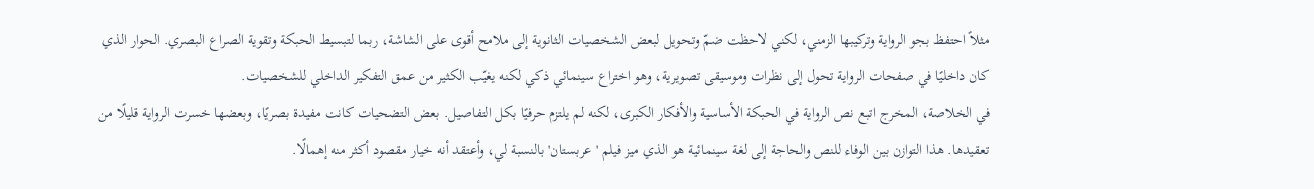مثلاً احتفظ بجو الرواية وتركيبها الزمني، لكني لاحظت ضمّ وتحويل لبعض الشخصيات الثانوية إلى ملامح أقوى على الشاشة، ربما لتبسيط الحبكة وتقوية الصراع البصري. الحوار الذي كان داخليًا في صفحات الرواية تحول إلى نظرات وموسيقى تصويرية، وهو اختراع سينمائي ذكي لكنه يغيّب الكثير من عمق التفكير الداخلي للشخصيات.
في الخلاصة، المخرج اتبع نص الرواية في الحبكة الأساسية والأفكار الكبرى، لكنه لم يلتزم حرفيًا بكل التفاصيل. بعض التضحيات كانت مفيدة بصريًا، وبعضها خسرت الرواية قليلًا من تعقيدها. هذا التوازن بين الوفاء للنص والحاجة إلى لغة سينمائية هو الذي ميز فيلم 'عربستان' بالنسبة لي، وأعتقد أنه خيار مقصود أكثر منه إهمالًا.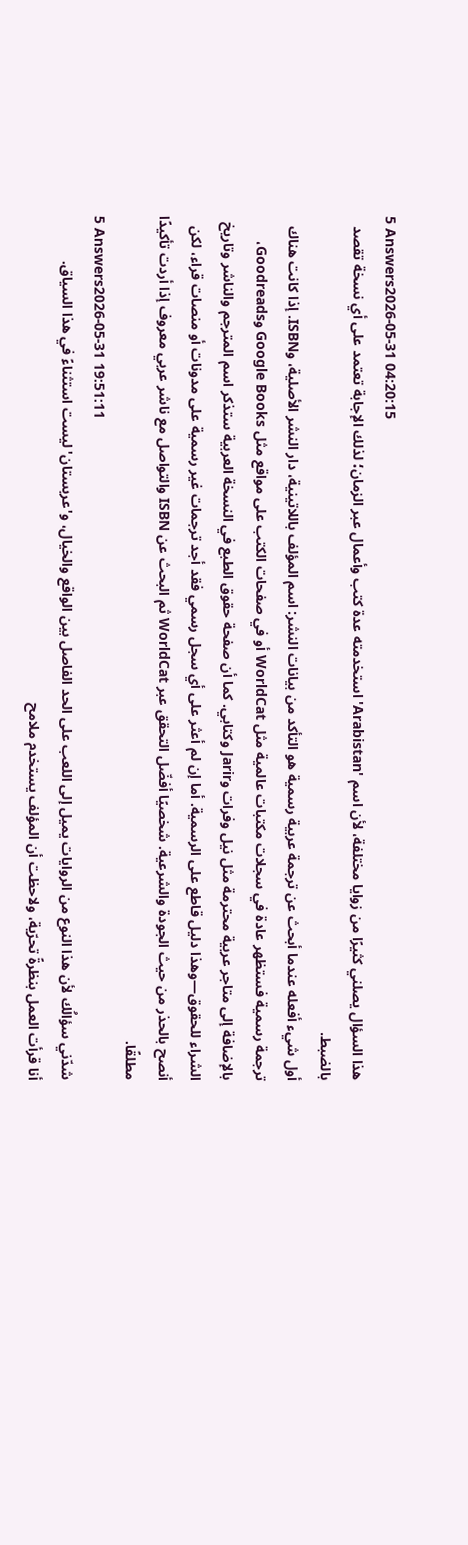5 Answers2026-05-31 04:20:15
هذا السؤال يصلني كثيرًا من زوايا مختلفة، لأن اسم 'Arabistan' استخدمته عدة كتب وأعمال عبر الزمان؛ لذلك الإجابة تعتمد على أي نسخة تقصد بالضبط.
أول شيء أفعله عندما أبحث عن ترجمة عربية رسمية هو التأكد من بيانات النشر: اسم المؤلف باللاتينية، دار النشر الأصلية، وISBN. إذا كانت هناك ترجمة رسمية فستظهر عادة في سجلات مكتبات عالمية مثل WorldCat أو في صفحات الكتب على مواقع مثل Google Books وGoodreads، بالإضافة إلى متاجر عربية محترمة مثل نيل وفرات وJarir وكتابي. كما أن صفحة حقوق الطبع في النسخة العربية ستذكر اسم المترجم والناشر وتاريخ الشراء للحقوق—وهذا دليل قاطع على الرسمية. أما إن لم أعثر على أي سجل رسمي فقد أجد ترجمات غير رسمية على مدونات أو منصات قراء، لكن أنصح بالحذر من حيث الجودة والشرعية. شخصيًا أفضّل التحقق عبر WorldCat ثم البحث عن ISBN والتواصل مع ناشر عربي معروف إذا أردت تأكيدًا مطلقًا.
5 Answers2026-05-31 19:51:11
شدّني سؤالُك لأن هذا النوع من الروايات يميل إلى اللعب على الحد الفاصل بين الواقع والخيال، و'عربستان' ليست استثناءً في هذا السياق.
أنا قرأت العمل بنظرةً تحرّية، ولاحظت أن المؤلف يستخدم ملامح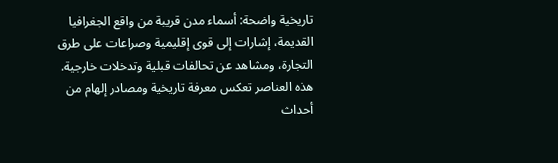تاريخية واضحة: أسماء مدن قريبة من واقع الجغرافيا القديمة، إشارات إلى قوى إقليمية وصراعات على طرق التجارة، ومشاهد عن تحالفات قبلية وتدخلات خارجية. هذه العناصر تعكس معرفة تاريخية ومصادر إلهام من أحداث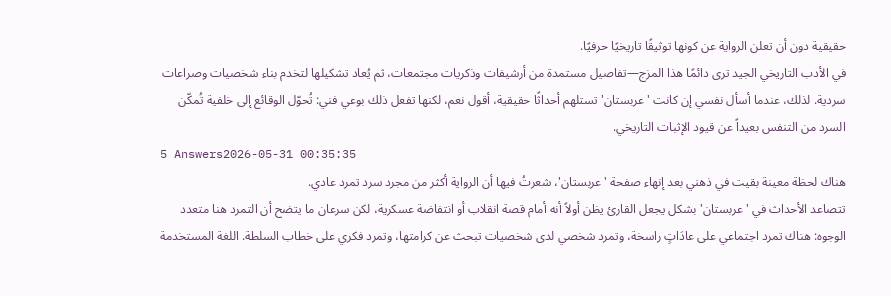حقيقية دون أن تعلن الرواية عن كونها توثيقًا تاريخيًا حرفيًا.
في الأدب التاريخي الجيد ترى دائمًا هذا المزج—تفاصيل مستمدة من أرشيفات وذكريات مجتمعات، ثم يُعاد تشكيلها لتخدم بناء شخصيات وصراعات سردية. لذلك، عندما أسأل نفسي إن كانت 'عربستان' تستلهم أحداثًا حقيقية، أقول نعم، لكنها تفعل ذلك بوعي فني: تُحوّل الوقائع إلى خلفية تُمكّن السرد من التنفس بعيداً عن قيود الإثبات التاريخي.
5 Answers2026-05-31 00:35:35
هناك لحظة معينة بقيت في ذهني بعد إنهاء صفحة 'عربستان'، شعرتُ فيها أن الرواية أكثر من مجرد سرد تمرد عادي.
تتصاعد الأحداث في 'عربستان' بشكل يجعل القارئ يظن أولاً أنه أمام قصة انقلاب أو انتفاضة عسكرية، لكن سرعان ما يتضح أن التمرد هنا متعدد الوجوه: هناك تمرد اجتماعي على عادَاتٍ راسخة، وتمرد شخصي لدى شخصيات تبحث عن كرامتها، وتمرد فكري على خطاب السلطة. اللغة المستخدمة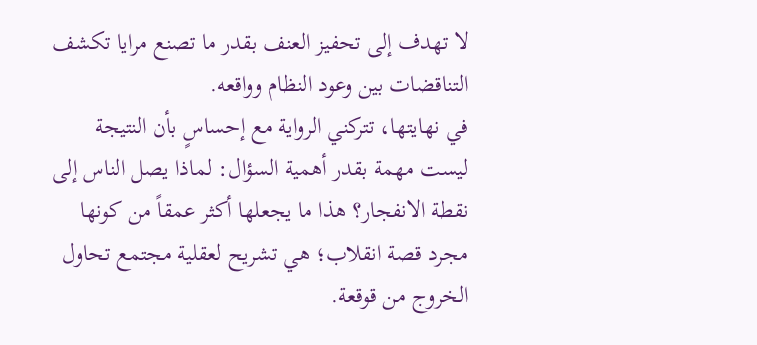لا تهدف إلى تحفيز العنف بقدر ما تصنع مرايا تكشف التناقضات بين وعود النظام وواقعه.
في نهايتها، تتركني الرواية مع إحساسٍ بأن النتيجة ليست مهمة بقدر أهمية السؤال: لماذا يصل الناس إلى نقطة الانفجار؟ هذا ما يجعلها أكثر عمقاً من كونها مجرد قصة انقلاب؛ هي تشريح لعقلية مجتمع تحاول الخروج من قوقعة.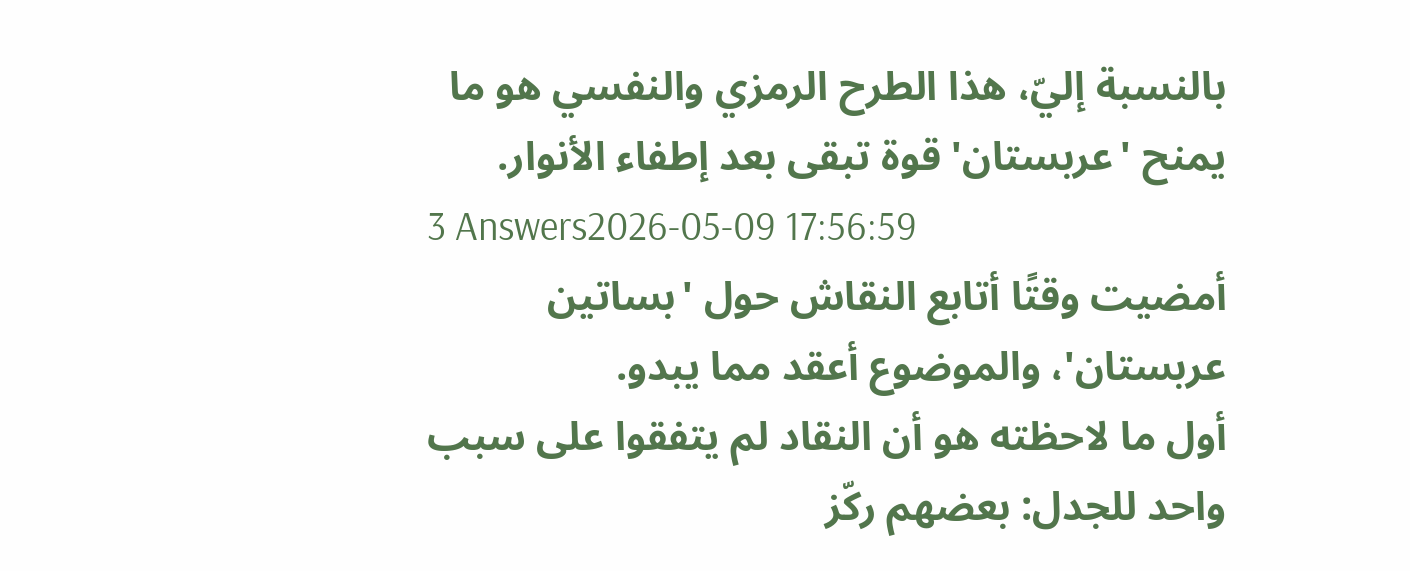بالنسبة إليّ، هذا الطرح الرمزي والنفسي هو ما يمنح 'عربستان' قوة تبقى بعد إطفاء الأنوار.
3 Answers2026-05-09 17:56:59
أمضيت وقتًا أتابع النقاش حول 'بساتين عربستان'، والموضوع أعقد مما يبدو.
أول ما لاحظته هو أن النقاد لم يتفقوا على سبب واحد للجدل: بعضهم ركّز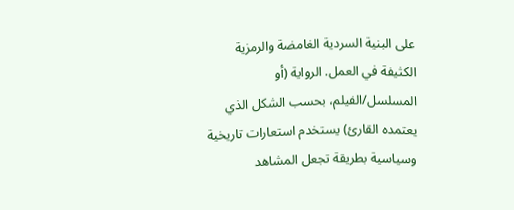على البنية السردية الغامضة والرمزية الكثيفة في العمل. الرواية (أو المسلسل/الفيلم، بحسب الشكل الذي يعتمده القارئ) يستخدم استعارات تاريخية وسياسية بطريقة تجعل المشاهد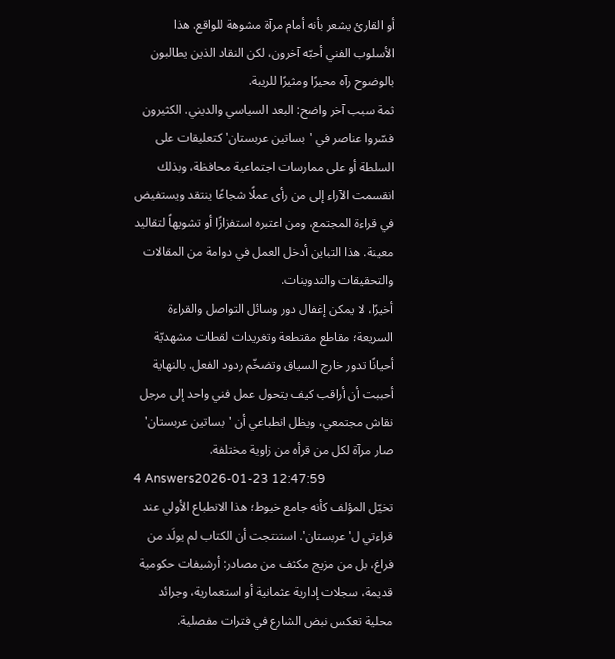أو القارئ يشعر بأنه أمام مرآة مشوهة للواقع. هذا الأسلوب الفني أحبّه آخرون، لكن النقاد الذين يطالبون بالوضوح رآه محيرًا ومثيرًا للريبة.
ثمة سبب آخر واضح: البعد السياسي والديني. الكثيرون فسّروا عناصر في 'بساتين عربستان' كتعليقات على السلطة أو على ممارسات اجتماعية محافظة، وبذلك انقسمت الآراء إلى من رأى عملًا شجاعًا ينتقد ويستفيض في قراءة المجتمع، ومن اعتبره استفزازًا أو تشويهاً لتقاليد معينة. هذا التباين أدخل العمل في دوامة من المقالات والتحقيقات والتدوينات.
أخيرًا، لا يمكن إغفال دور وسائل التواصل والقراءة السريعة؛ مقاطع مقتطعة وتغريدات لقطات مشهديّة أحيانًا تدور خارج السياق وتضخّم ردود الفعل. بالنهاية أحببت أن أراقب كيف يتحول عمل فني واحد إلى مرجل نقاش مجتمعي، ويظل انطباعي أن 'بساتين عربستان' صار مرآة لكل من قرأه من زاوية مختلفة.
4 Answers2026-01-23 12:47:59
تخيّل المؤلف كأنه جامع خيوط؛ هذا الانطباع الأولي عند قراءتي ل'عربستان'. استنتجت أن الكتاب لم يولَد من فراغ، بل من مزيج مكثف من مصادر: أرشيفات حكومية قديمة، سجلات إدارية عثمانية أو استعمارية، وجرائد محلية تعكس نبض الشارع في فترات مفصلية.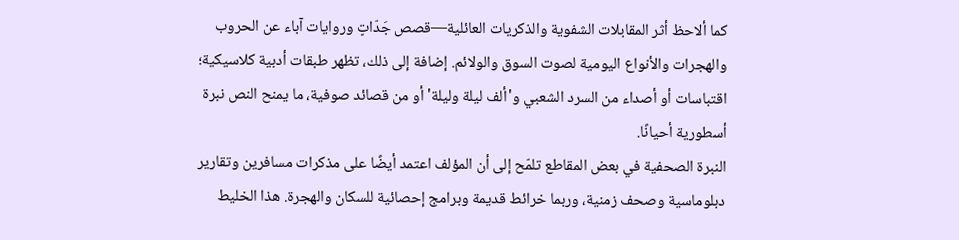كما ألاحظ أثر المقابلات الشفوية والذكريات العائلية—قصص جَدّاتٍ وروايات آباء عن الحروب والهجرات والأنواع اليومية لصوت السوق والولائم. إضافة إلى ذلك، تظهر طبقات أدبية كلاسيكية؛ اقتباسات أو أصداء من السرد الشعبي و'ألف ليلة وليلة' أو من قصائد صوفية، ما يمنح النص نبرة أسطورية أحيانًا.
النبرة الصحفية في بعض المقاطع تلمّح إلى أن المؤلف اعتمد أيضًا على مذكرات مسافرين وتقارير دبلوماسية وصحف زمنية، وربما خرائط قديمة وبرامج إحصائية للسكان والهجرة. هذا الخليط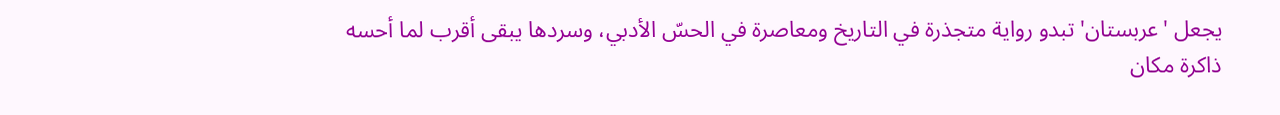يجعل 'عربستان' تبدو رواية متجذرة في التاريخ ومعاصرة في الحسّ الأدبي، وسردها يبقى أقرب لما أحسه ذاكرة مكان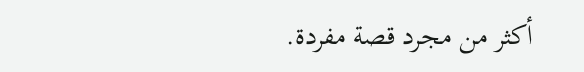أكثر من مجرد قصة مفردة.